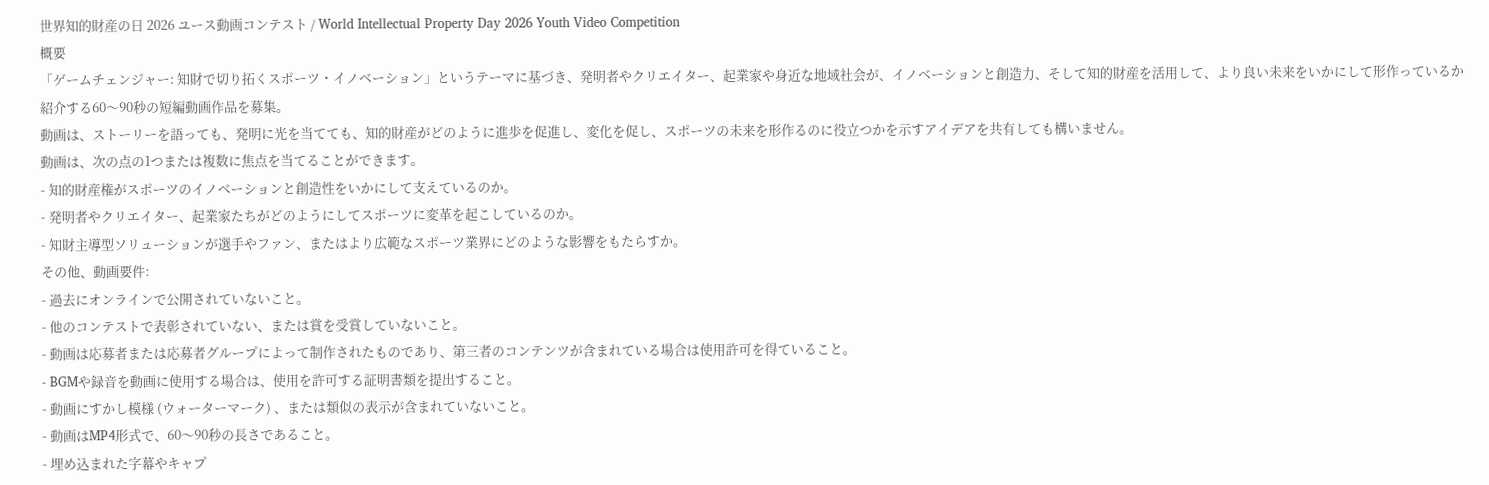世界知的財産の日 2026 ユース動画コンテスト / World Intellectual Property Day 2026 Youth Video Competition
概要
「ゲームチェンジャー: 知財で切り拓くスポーツ・イノベーション」というテーマに基づき、発明者やクリエイター、起業家や身近な地域社会が、イノベーションと創造力、そして知的財産を活用して、より良い未来をいかにして形作っているか紹介する60〜90秒の短編動画作品を募集。
動画は、ストーリーを語っても、発明に光を当てても、知的財産がどのように進歩を促進し、変化を促し、スポーツの未来を形作るのに役立つかを示すアイデアを共有しても構いません。
動画は、次の点の1つまたは複数に焦点を当てることができます。
- 知的財産権がスポーツのイノベーションと創造性をいかにして支えているのか。
- 発明者やクリエイター、起業家たちがどのようにしてスポーツに変革を起こしているのか。
- 知財主導型ソリューションが選手やファン、またはより広範なスポーツ業界にどのような影響をもたらすか。
その他、動画要件:
- 過去にオンラインで公開されていないこと。
- 他のコンテストで表彰されていない、または賞を受賞していないこと。
- 動画は応募者または応募者グループによって制作されたものであり、第三者のコンテンツが含まれている場合は使用許可を得ていること。
- BGMや録音を動画に使用する場合は、使用を許可する証明書類を提出すること。
- 動画にすかし模様 (ウォーターマーク) 、または類似の表示が含まれていないこと。
- 動画はMP4形式で、60〜90秒の長さであること。
- 埋め込まれた字幕やキャプ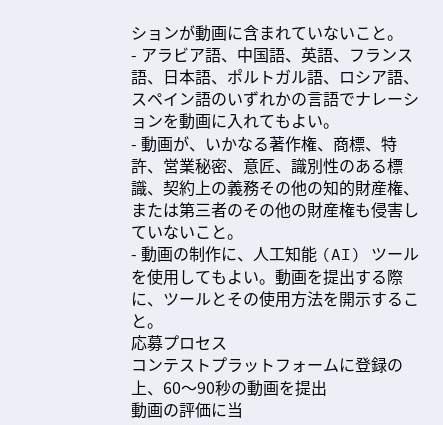ションが動画に含まれていないこと。
- アラビア語、中国語、英語、フランス語、日本語、ポルトガル語、ロシア語、スペイン語のいずれかの言語でナレーションを動画に入れてもよい。
- 動画が、いかなる著作権、商標、特許、営業秘密、意匠、識別性のある標識、契約上の義務その他の知的財産権、または第三者のその他の財産権も侵害していないこと。
- 動画の制作に、人工知能 (AI) ツールを使用してもよい。動画を提出する際に、ツールとその使用方法を開示すること。
応募プロセス
コンテストプラットフォームに登録の上、60〜90秒の動画を提出
動画の評価に当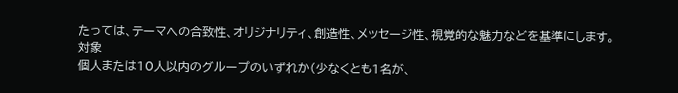たっては、テーマへの合致性、オリジナリティ、創造性、メッセージ性、視覚的な魅力などを基準にします。
対象
個人または10人以内のグループのいずれか(少なくとも1名が、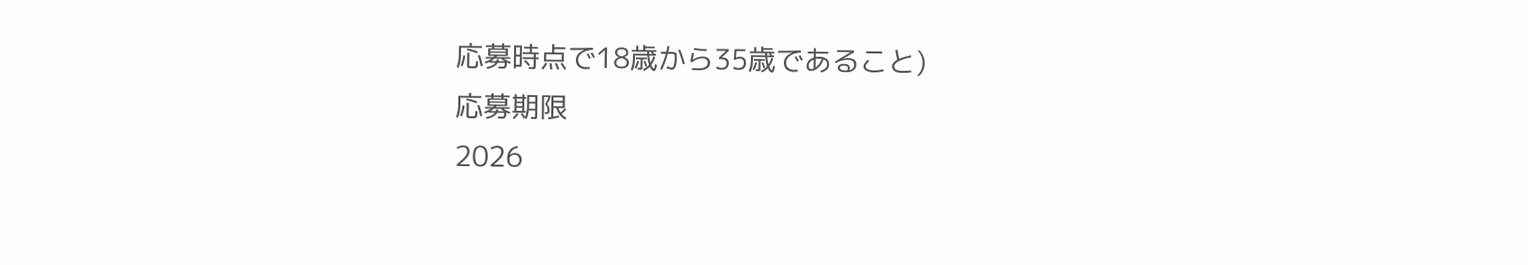応募時点で18歳から35歳であること)
応募期限
2026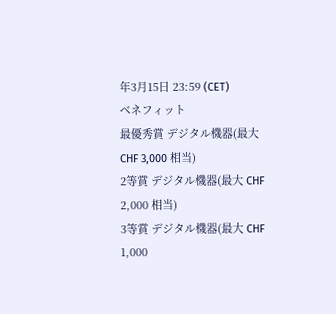年3月15日 23:59 (CET)
ベネフィット
最優秀賞 デジタル機器(最大 CHF 3,000 相当)
2等賞 デジタル機器(最大 CHF 2,000 相当)
3等賞 デジタル機器(最大 CHF 1,000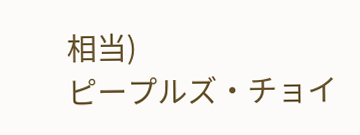相当)
ピープルズ・チョイ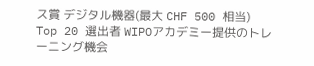ス賞 デジタル機器(最大 CHF 500 相当)
Top 20 選出者 WIPOアカデミー提供のトレーニング機会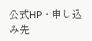公式HP・申し込み先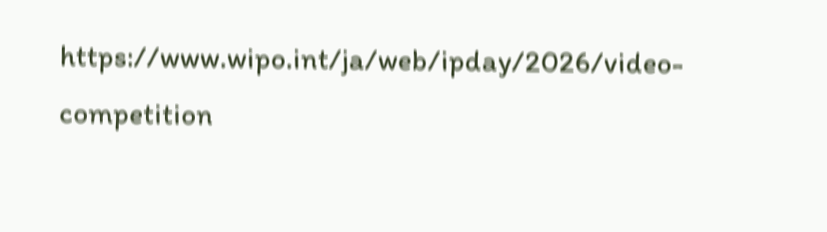https://www.wipo.int/ja/web/ipday/2026/video-competition